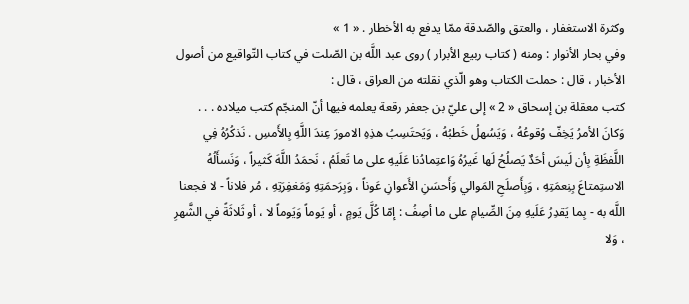وكثرة الاستغفار ، والعتق والصّدقة ممّا يدفع به الأخطار . « 1 »
وفي بحار الأنوار : ومنه ( كتاب ربيع الأبرار ) روى عبد اللَّه بن الصّلت في كتاب التّواقيع من أصول الأخبار ، قال : حملت الكتاب وهو الّذي نقلته من العراق ، قال :
كتب معقلة بن إسحاق « 2 » إلى عليّ بن جعفر رقعة يعلمه فيها أنّ المنجّم كتب ميلاده . . .
وَكانَ الأمرُ يَخِفّ وُقوعُهُ ، وَيَسُهلُ خَطبُهُ ، وَيَحتَسِبُ هذِهِ الامورَ عِندَ اللَّهِ بِالأَمسِ . نَذكُرُهُ فِي اللَّفظَةِ بِأن لَيسَ أحَدٌ يَصلُحُ لَها غَيرُهُ وَاعتِمادُنا عَلَيهِ على ما تَعلَمُ ، نَحمَدُ اللَّهَ كَثيراً ، وَنَسأَلُهُ الاستِمتاعَ بِنِعمَتِهِ ، وَبِأَصلَحِ المَوالي وَأَحسَنِ الأَعوانِ عَوناً ، وَبِرَحمَتِهِ وَمَغفِرَتِهِ ، مُر فلاناً - لا فجعنا اللَّه به - بِما يَقدِرُ عَلَيهِ مِنَ الصِّيامِ على ما أصِفُ : إمّا كُلَّ يَومٍ ، أو يَوماً وَيَوماً لا ، أو ثَلاثَةً في الشَّهرِ ، وَلا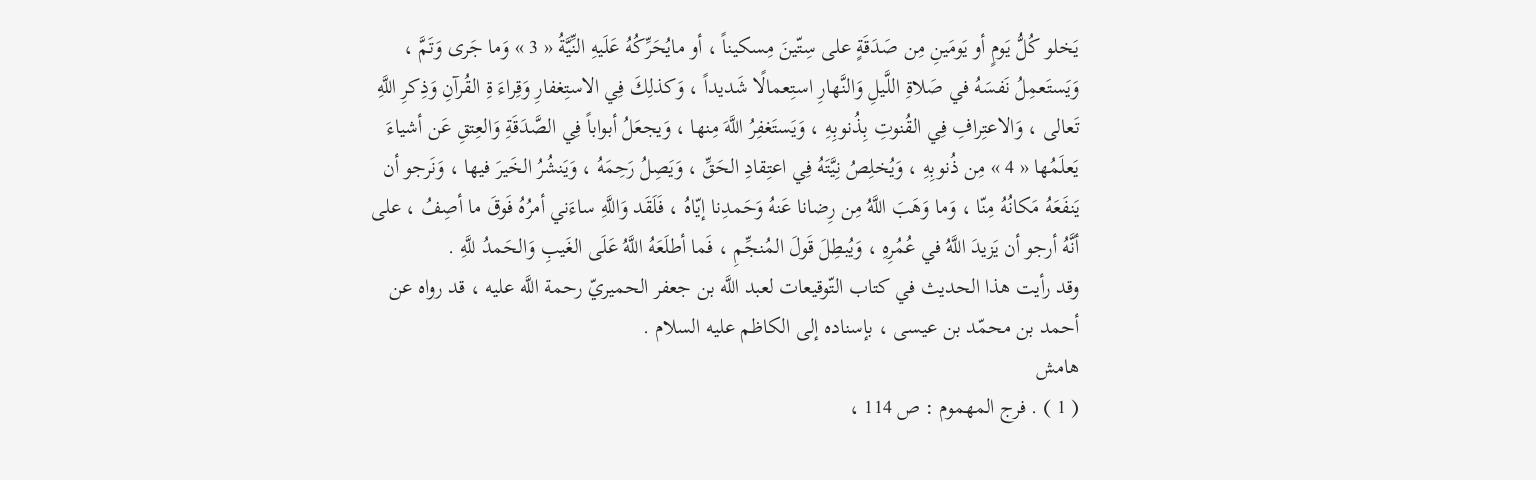يَخلو كُلُّ يَومٍ أو يَومَينِ مِن صَدَقَةٍ على سِتّينَ مِسكيناً ، أو مايُحَرِّكُهُ عَلَيهِ النِّيَّةُ « 3 » وَما جَرى وَتَمَّ ، وَيَستَعمِلُ نَفسَهُ في صَلاةِ اللَّيلِ وَالنَّهارِ استِعمالًا شَديداً ، وَكذلِكَ فِي الاستِغفارِ وَقِراءَ ةِ القُرآنِ وَذِكرِ اللَّهِ تَعالى ، وَالاعتِرافِ فِي القُنوتِ بِذُنوبِهِ ، وَيَستَغفِرُ اللَّهَ مِنها ، وَيجعَلُ أبواباً فِي الصَّدَقَةِ وَالعِتقِ عَن أشياءَ يَعلَمُها « 4 » مِن ذُنوبِهِ ، وَيُخلِصُ نِيَّتَهُ فِي اعتِقادِ الحَقِّ ، وَيَصِلُ رَحِمَهُ ، وَيَنشُرُ الخَيرَ فيها ، وَنَرجو أن يَنفَعَهُ مَكانُهُ مِنّا ، وَما وَهَبَ اللَّهُ مِن رِضانا عَنهُ وَحَمدِنا إيّاهُ ، فَلَقَد وَاللَّهِ ساءَني أمرُهُ فَوقَ ما أصِفُ ، على أنَّهُ أرجو أن يَزيدَ اللَّهُ في عُمُرِهِ ، وَيُبطِلَ قَولَ المُنجِّمِ ، فَما أطلَعَهُ اللَّهُ عَلَى الغَيبِ وَالحَمدُ للَّهِ .
وقد رأيت هذا الحديث في كتاب التّوقيعات لعبد اللَّه بن جعفر الحميريّ رحمة اللَّه عليه ، قد رواه عن أحمد بن محمّد بن عيسى ، بإسناده إلى الكاظم عليه السلام .
هامش
( 1 ) . فرج المهموم : ص 114 ،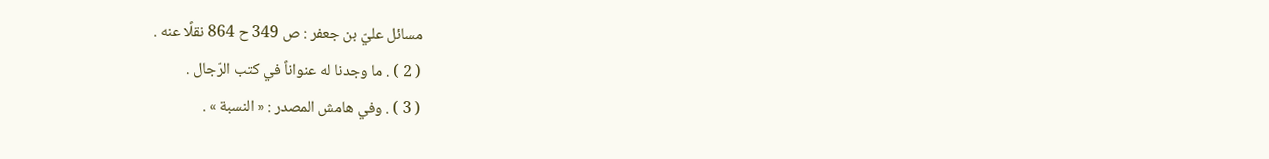مسائل عليّ بن جعفر : ص 349 ح 864 نقلًا عنه .
( 2 ) . ما وجدنا له عنواناً في كتب الرّجال .
( 3 ) . وفي هامش المصدر : « النسبة » .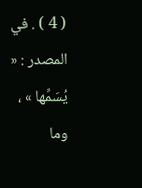( 4 ) . في المصدر : « يُسَمِّها » ، وما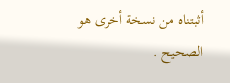أثبتناه من نسخة أخرى هو الصحيح .